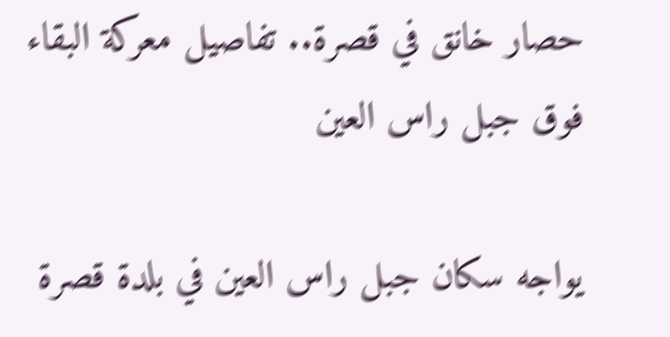حصار خانق في قصرة.. تفاصيل معركة البقاء فوق جبل راس العين

يواجه سكان جبل راس العين في بلدة قصرة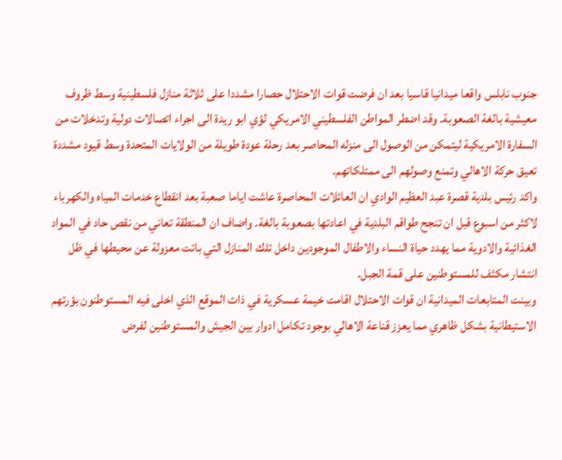جنوب نابلس واقعا ميدانيا قاسيا بعد ان فرضت قوات الاحتلال حصارا مشددا على ثلاثة منازل فلسطينية وسط ظروف معيشية بالغة الصعوبة. وقد اضطر المواطن الفلسطيني الامريكي لؤي ابو ريدة الى اجراء اتصالات دولية وتدخلات من السفارة الامريكية ليتمكن من الوصول الى منزله المحاصر بعد رحلة عودة طويلة من الولايات المتحدة وسط قيود مشددة تعيق حركة الاهالي وتمنع وصولهم الى ممتلكاتهم.
واكد رئيس بلدية قصرة عبد العظيم الوادي ان العائلات المحاصرة عاشت اياما صعبة بعد انقطاع خدمات المياه والكهرباء لاكثر من اسبوع قبل ان تنجح طواقم البلدية في اعادتها بصعوبة بالغة. واضاف ان المنطقة تعاني من نقص حاد في المواد الغذائية والادوية مما يهدد حياة النساء والاطفال الموجودين داخل تلك المنازل التي باتت معزولة عن محيطها في ظل انتشار مكثف للمستوطنين على قمة الجبل.
وبينت المتابعات الميدانية ان قوات الاحتلال اقامت خيمة عسكرية في ذات الموقع الذي اخلى فيه المستوطنون بؤرتهم الاستيطانية بشكل ظاهري مما يعزز قناعة الاهالي بوجود تكامل ادوار بين الجيش والمستوطنين لفرض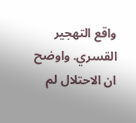واقع التهجير القسري. واوضح ان الاحتلال لم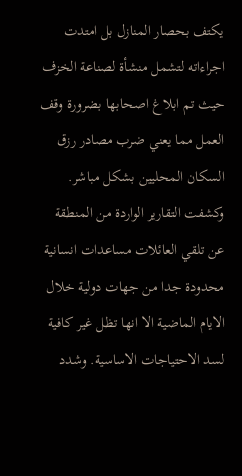يكتف بحصار المنازل بل امتدت اجراءاته لتشمل منشأة لصناعة الخزف حيث تم ابلاغ اصحابها بضرورة وقف العمل مما يعني ضرب مصادر رزق السكان المحليين بشكل مباشر.
وكشفت التقارير الواردة من المنطقة عن تلقي العائلات مساعدات انسانية محدودة جدا من جهات دولية خلال الايام الماضية الا انها تظل غير كافية لسد الاحتياجات الاساسية. وشدد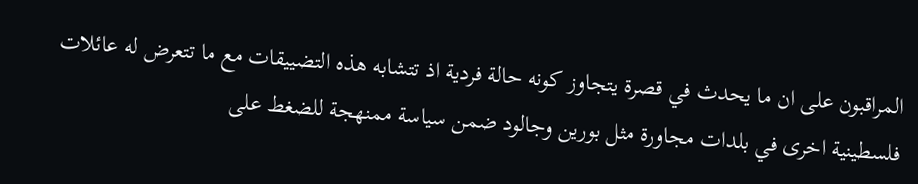المراقبون على ان ما يحدث في قصرة يتجاوز كونه حالة فردية اذ تتشابه هذه التضييقات مع ما تتعرض له عائلات فلسطينية اخرى في بلدات مجاورة مثل بورين وجالود ضمن سياسة ممنهجة للضغط على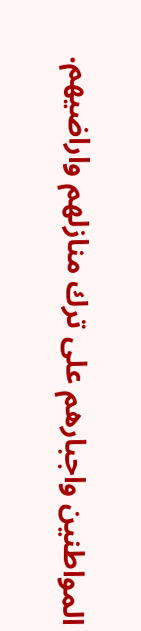المواطنين واجبارهم على ترك منازلهم واراضيهم.